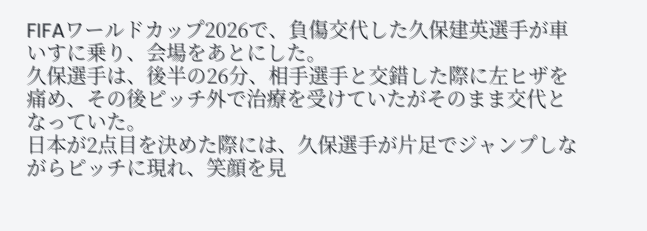FIFAワールドカップ2026で、負傷交代した久保建英選手が車いすに乗り、会場をあとにした。
久保選手は、後半の26分、相手選手と交錯した際に左ヒザを痛め、その後ピッチ外で治療を受けていたがそのまま交代となっていた。
日本が2点目を決めた際には、久保選手が片足でジャンプしながらピッチに現れ、笑顔を見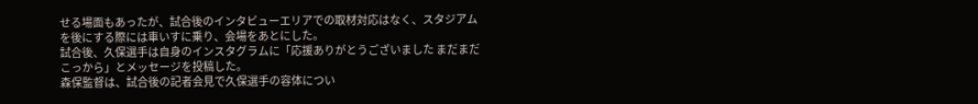せる場面もあったが、試合後のインタビューエリアでの取材対応はなく、スタジアムを後にする際には車いすに乗り、会場をあとにした。
試合後、久保選手は自身のインスタグラムに「応援ありがとうございました まだまだこっから」とメッセージを投稿した。
森保監督は、試合後の記者会見で久保選手の容体につい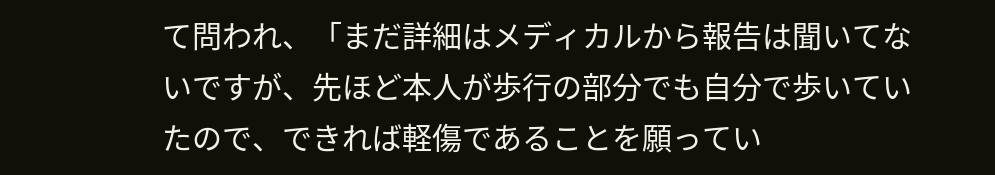て問われ、「まだ詳細はメディカルから報告は聞いてないですが、先ほど本人が歩行の部分でも自分で歩いていたので、できれば軽傷であることを願ってい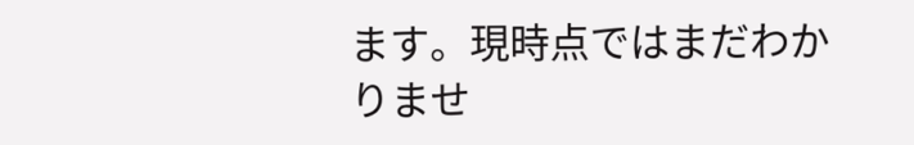ます。現時点ではまだわかりませ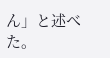ん」と述べた。